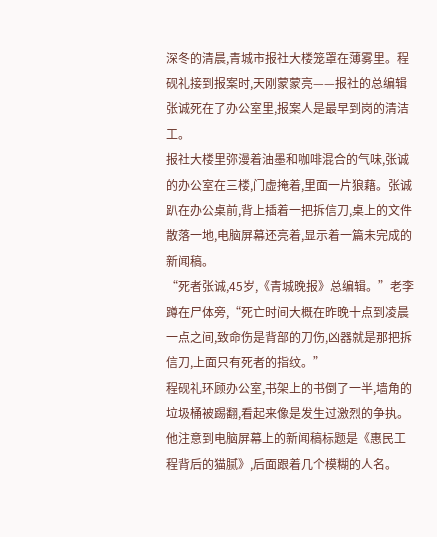深冬的清晨,青城市报社大楼笼罩在薄雾里。程砚礼接到报案时,天刚蒙蒙亮——报社的总编辑张诚死在了办公室里,报案人是最早到岗的清洁工。
报社大楼里弥漫着油墨和咖啡混合的气味,张诚的办公室在三楼,门虚掩着,里面一片狼藉。张诚趴在办公桌前,背上插着一把拆信刀,桌上的文件散落一地,电脑屏幕还亮着,显示着一篇未完成的新闻稿。
“死者张诚,45岁,《青城晚报》总编辑。”老李蹲在尸体旁,“死亡时间大概在昨晚十点到凌晨一点之间,致命伤是背部的刀伤,凶器就是那把拆信刀,上面只有死者的指纹。”
程砚礼环顾办公室,书架上的书倒了一半,墙角的垃圾桶被踢翻,看起来像是发生过激烈的争执。他注意到电脑屏幕上的新闻稿标题是《惠民工程背后的猫腻》,后面跟着几个模糊的人名。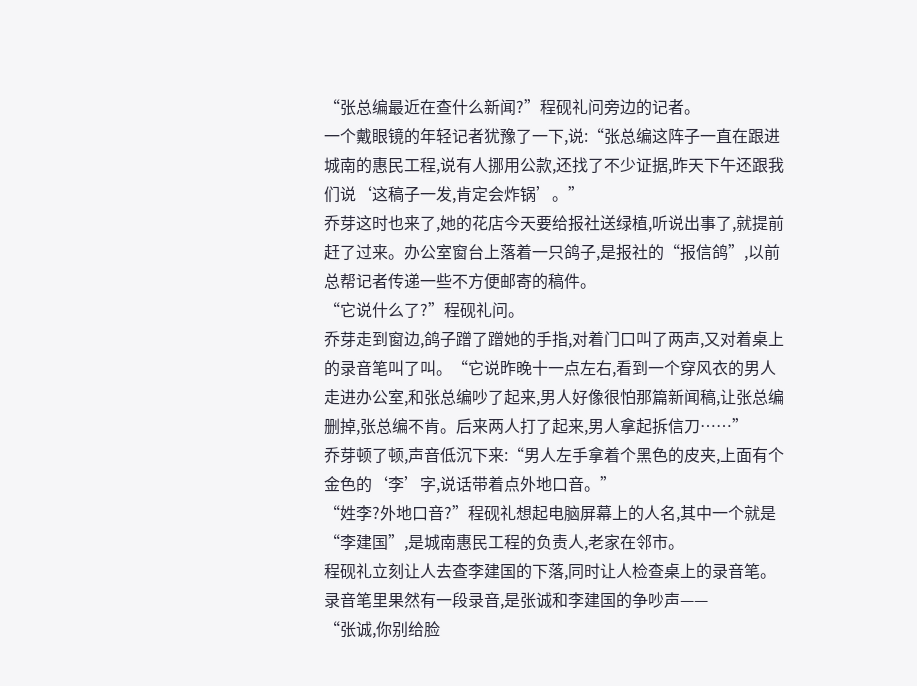“张总编最近在查什么新闻?”程砚礼问旁边的记者。
一个戴眼镜的年轻记者犹豫了一下,说:“张总编这阵子一直在跟进城南的惠民工程,说有人挪用公款,还找了不少证据,昨天下午还跟我们说‘这稿子一发,肯定会炸锅’。”
乔芽这时也来了,她的花店今天要给报社送绿植,听说出事了,就提前赶了过来。办公室窗台上落着一只鸽子,是报社的“报信鸽”,以前总帮记者传递一些不方便邮寄的稿件。
“它说什么了?”程砚礼问。
乔芽走到窗边,鸽子蹭了蹭她的手指,对着门口叫了两声,又对着桌上的录音笔叫了叫。“它说昨晚十一点左右,看到一个穿风衣的男人走进办公室,和张总编吵了起来,男人好像很怕那篇新闻稿,让张总编删掉,张总编不肯。后来两人打了起来,男人拿起拆信刀……”
乔芽顿了顿,声音低沉下来:“男人左手拿着个黑色的皮夹,上面有个金色的‘李’字,说话带着点外地口音。”
“姓李?外地口音?”程砚礼想起电脑屏幕上的人名,其中一个就是“李建国”,是城南惠民工程的负责人,老家在邻市。
程砚礼立刻让人去查李建国的下落,同时让人检查桌上的录音笔。录音笔里果然有一段录音,是张诚和李建国的争吵声——
“张诚,你别给脸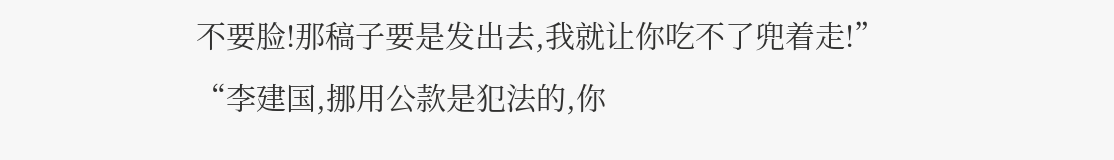不要脸!那稿子要是发出去,我就让你吃不了兜着走!”
“李建国,挪用公款是犯法的,你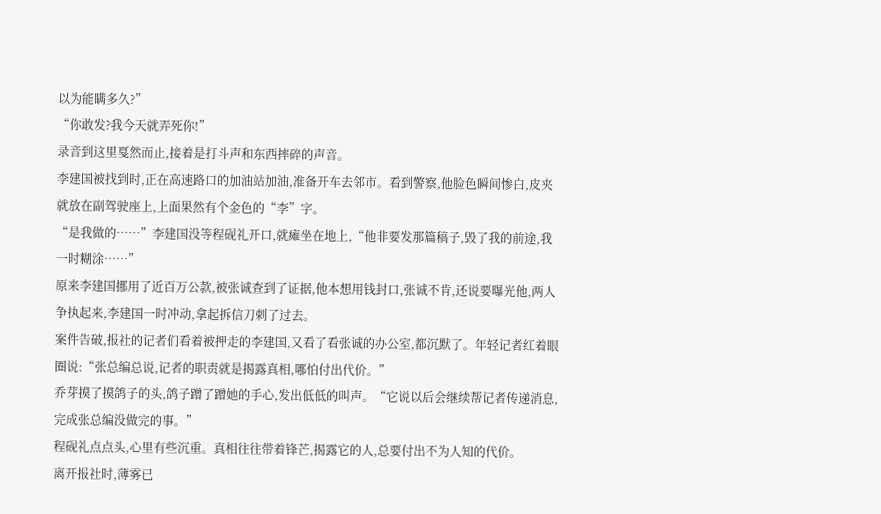以为能瞒多久?”
“你敢发?我今天就弄死你!”
录音到这里戛然而止,接着是打斗声和东西摔碎的声音。
李建国被找到时,正在高速路口的加油站加油,准备开车去邻市。看到警察,他脸色瞬间惨白,皮夹就放在副驾驶座上,上面果然有个金色的“李”字。
“是我做的……”李建国没等程砚礼开口,就瘫坐在地上,“他非要发那篇稿子,毁了我的前途,我一时糊涂……”
原来李建国挪用了近百万公款,被张诚查到了证据,他本想用钱封口,张诚不肯,还说要曝光他,两人争执起来,李建国一时冲动,拿起拆信刀刺了过去。
案件告破,报社的记者们看着被押走的李建国,又看了看张诚的办公室,都沉默了。年轻记者红着眼圈说:“张总编总说,记者的职责就是揭露真相,哪怕付出代价。”
乔芽摸了摸鸽子的头,鸽子蹭了蹭她的手心,发出低低的叫声。“它说以后会继续帮记者传递消息,完成张总编没做完的事。”
程砚礼点点头,心里有些沉重。真相往往带着锋芒,揭露它的人,总要付出不为人知的代价。
离开报社时,薄雾已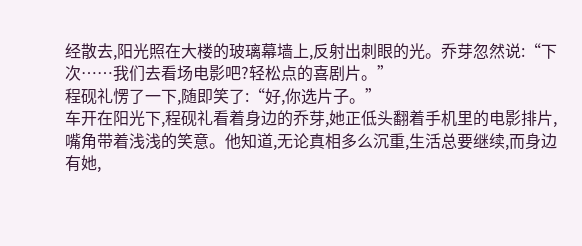经散去,阳光照在大楼的玻璃幕墙上,反射出刺眼的光。乔芽忽然说:“下次……我们去看场电影吧?轻松点的喜剧片。”
程砚礼愣了一下,随即笑了:“好,你选片子。”
车开在阳光下,程砚礼看着身边的乔芽,她正低头翻着手机里的电影排片,嘴角带着浅浅的笑意。他知道,无论真相多么沉重,生活总要继续,而身边有她,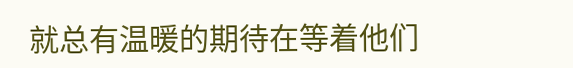就总有温暖的期待在等着他们